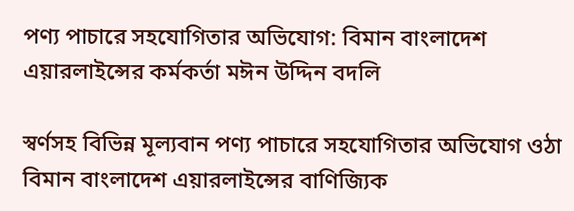পণ্য পাচারে সহযোগিতার অভিযোগ: বিমান বাংলাদেশ এয়ারলাইন্সের কর্মকর্তা মঈন উদ্দিন বদলি

স্বর্ণসহ বিভিন্ন মূল্যবান পণ্য পাচারে সহযোগিতার অভিযোগ ওঠা বিমান বাংলাদেশ এয়ারলাইন্সের বাণিজ্যিক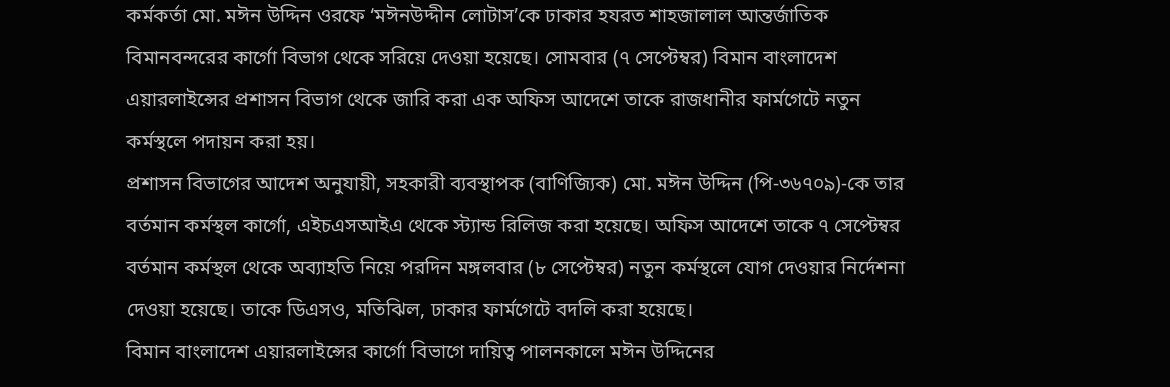কর্মকর্তা মো. মঈন উদ্দিন ওরফে ‘মঈনউদ্দীন লোটাস’কে ঢাকার হযরত শাহজালাল আন্তর্জাতিক বিমানবন্দরের কার্গো বিভাগ থেকে সরিয়ে দেওয়া হয়েছে। সোমবার (৭ সেপ্টেম্বর) বিমান বাংলাদেশ এয়ারলাইন্সের প্রশাসন বিভাগ থেকে জারি করা এক অফিস আদেশে তাকে রাজধানীর ফার্মগেটে নতুন কর্মস্থলে পদায়ন করা হয়।
প্রশাসন বিভাগের আদেশ অনুযায়ী, সহকারী ব্যবস্থাপক (বাণিজ্যিক) মো. মঈন উদ্দিন (পি-৩৬৭০৯)-কে তার বর্তমান কর্মস্থল কার্গো, এইচএসআইএ থেকে স্ট্যান্ড রিলিজ করা হয়েছে। অফিস আদেশে তাকে ৭ সেপ্টেম্বর বর্তমান কর্মস্থল থেকে অব্যাহতি নিয়ে পরদিন মঙ্গলবার (৮ সেপ্টেম্বর) নতুন কর্মস্থলে যোগ দেওয়ার নির্দেশনা দেওয়া হয়েছে। তাকে ডিএসও, মতিঝিল, ঢাকার ফার্মগেটে বদলি করা হয়েছে।
বিমান বাংলাদেশ এয়ারলাইন্সের কার্গো বিভাগে দায়িত্ব পালনকালে মঈন উদ্দিনের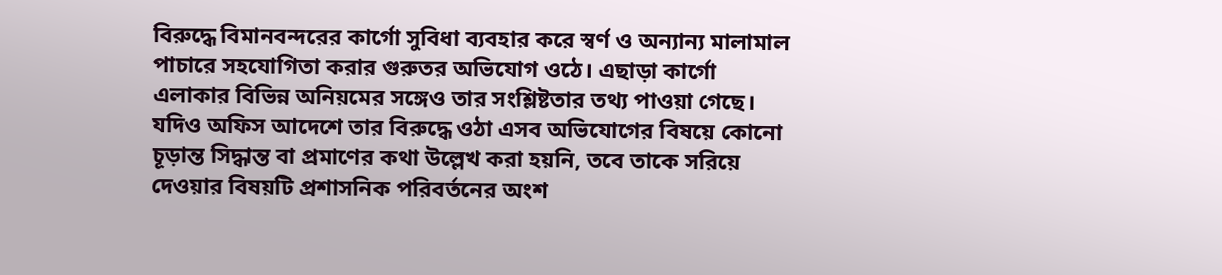বিরুদ্ধে বিমানবন্দরের কার্গো সুবিধা ব্যবহার করে স্বর্ণ ও অন্যান্য মালামাল পাচারে সহযোগিতা করার গুরুতর অভিযোগ ওঠে। এছাড়া কার্গো এলাকার বিভিন্ন অনিয়মের সঙ্গেও তার সংশ্লিষ্টতার তথ্য পাওয়া গেছে। যদিও অফিস আদেশে তার বিরুদ্ধে ওঠা এসব অভিযোগের বিষয়ে কোনো চূড়ান্ত সিদ্ধান্ত বা প্রমাণের কথা উল্লেখ করা হয়নি, তবে তাকে সরিয়ে দেওয়ার বিষয়টি প্রশাসনিক পরিবর্তনের অংশ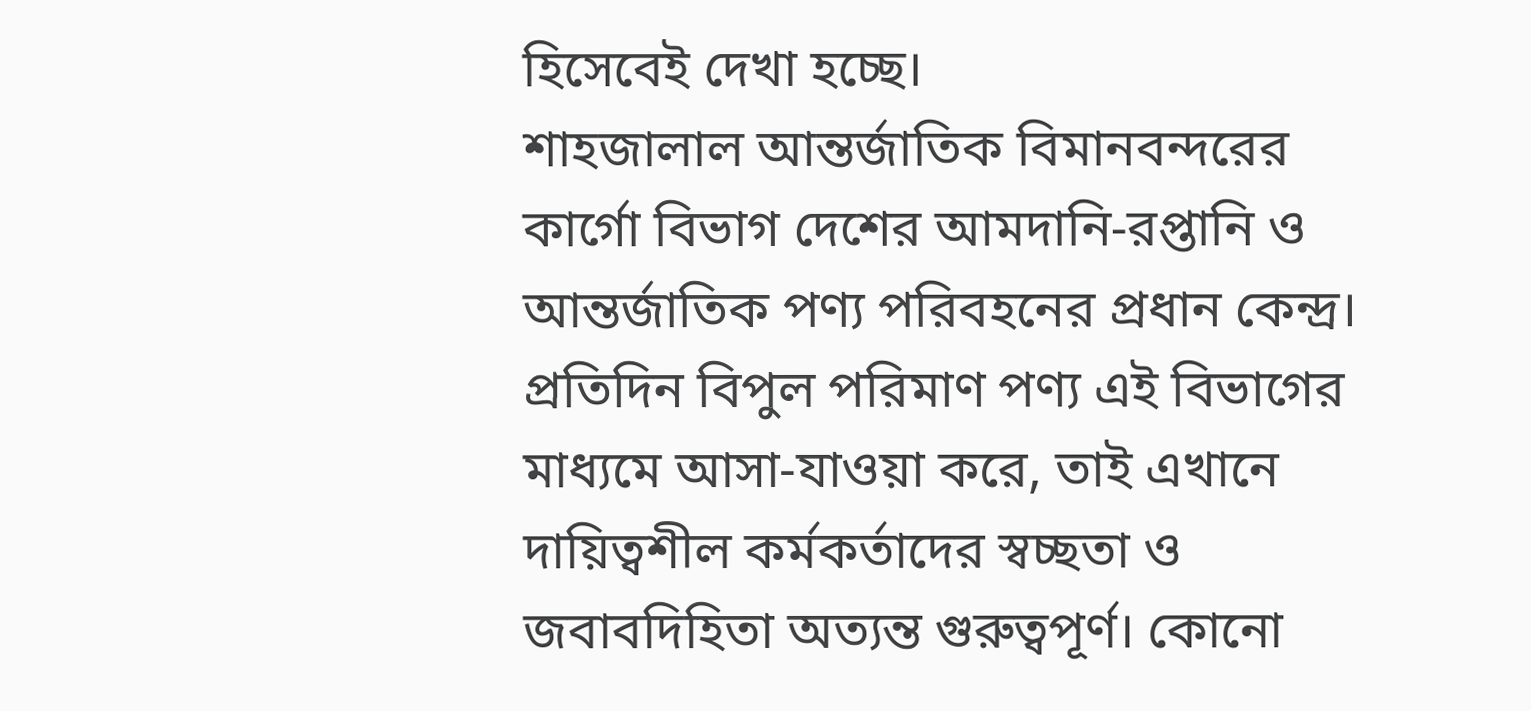হিসেবেই দেখা হচ্ছে।
শাহজালাল আন্তর্জাতিক বিমানবন্দরের কার্গো বিভাগ দেশের আমদানি-রপ্তানি ও আন্তর্জাতিক পণ্য পরিবহনের প্রধান কেন্দ্র। প্রতিদিন বিপুল পরিমাণ পণ্য এই বিভাগের মাধ্যমে আসা-যাওয়া করে, তাই এখানে দায়িত্বশীল কর্মকর্তাদের স্বচ্ছতা ও জবাবদিহিতা অত্যন্ত গুরুত্বপূর্ণ। কোনো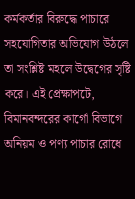কর্মকর্তার বিরুদ্ধে পাচারে সহযোগিতার অভিযোগ উঠলে তা সংশ্লিষ্ট মহলে উদ্বেগের সৃষ্টি করে। এই প্রেক্ষাপটে, বিমানবন্দরের কার্গো বিভাগে অনিয়ম ও পণ্য পাচার রোধে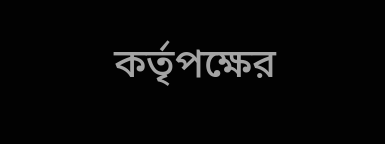কর্তৃপক্ষের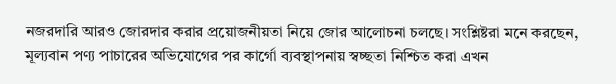নজরদারি আরও জোরদার করার প্রয়োজনীয়তা নিয়ে জোর আলোচনা চলছে। সংশ্লিষ্টরা মনে করছেন, মূল্যবান পণ্য পাচারের অভিযোগের পর কার্গো ব্যবস্থাপনায় স্বচ্ছতা নিশ্চিত করা এখন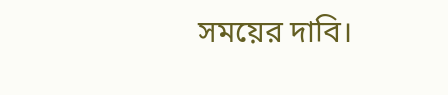সময়ের দাবি।